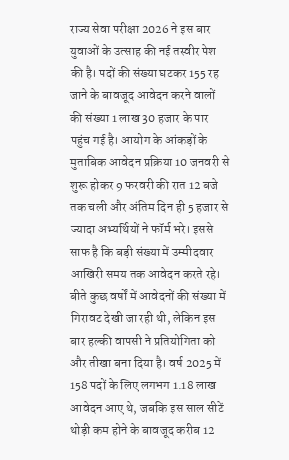राज्य सेवा परीक्षा 2026 ने इस बार युवाओं के उत्साह की नई तस्वीर पेश की है। पदों की संख्या घटकर 155 रह जाने के बावजूद आवेदन करने वालों की संख्या 1 लाख 30 हजार के पार पहुंच गई है। आयोग के आंकड़ों के मुताबिक आवेदन प्रक्रिया 10 जनवरी से शुरू होकर 9 फरवरी की रात 12 बजे तक चली और अंतिम दिन ही 5 हजार से ज्यादा अभ्यर्थियों ने फॉर्म भरे। इससे साफ है कि बड़ी संख्या में उम्मीदवार आखिरी समय तक आवेदन करते रहे।
बीते कुछ वर्षों में आवेदनों की संख्या में गिरावट देखी जा रही थी, लेकिन इस बार हल्की वापसी ने प्रतियोगिता को और तीखा बना दिया है। वर्ष 2025 में 158 पदों के लिए लगभग 1.18 लाख आवेदन आए थे, जबकि इस साल सीटें थोड़ी कम होने के बावजूद करीब 12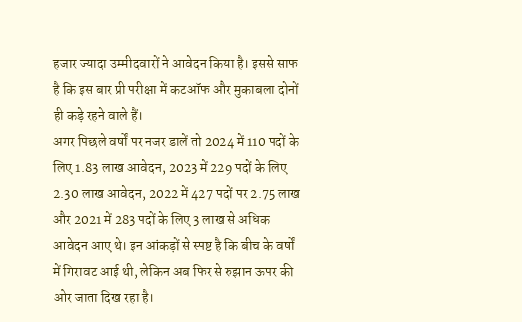हजार ज्यादा उम्मीदवारों ने आवेदन किया है। इससे साफ है कि इस बार प्री परीक्षा में कटऑफ और मुकाबला दोनों ही कड़े रहने वाले हैं।
अगर पिछले वर्षों पर नजर डालें तो 2024 में 110 पदों के लिए 1.83 लाख आवेदन, 2023 में 229 पदों के लिए 2.30 लाख आवेदन, 2022 में 427 पदों पर 2.75 लाख और 2021 में 283 पदों के लिए 3 लाख से अधिक आवेदन आए थे। इन आंकड़ों से स्पष्ट है कि बीच के वर्षों में गिरावट आई थी, लेकिन अब फिर से रुझान ऊपर की ओर जाता दिख रहा है।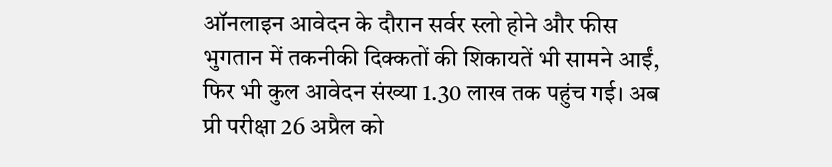ऑनलाइन आवेदन के दौरान सर्वर स्लो होने और फीस भुगतान में तकनीकी दिक्कतों की शिकायतें भी सामने आईं, फिर भी कुल आवेदन संख्या 1.30 लाख तक पहुंच गई। अब प्री परीक्षा 26 अप्रैल को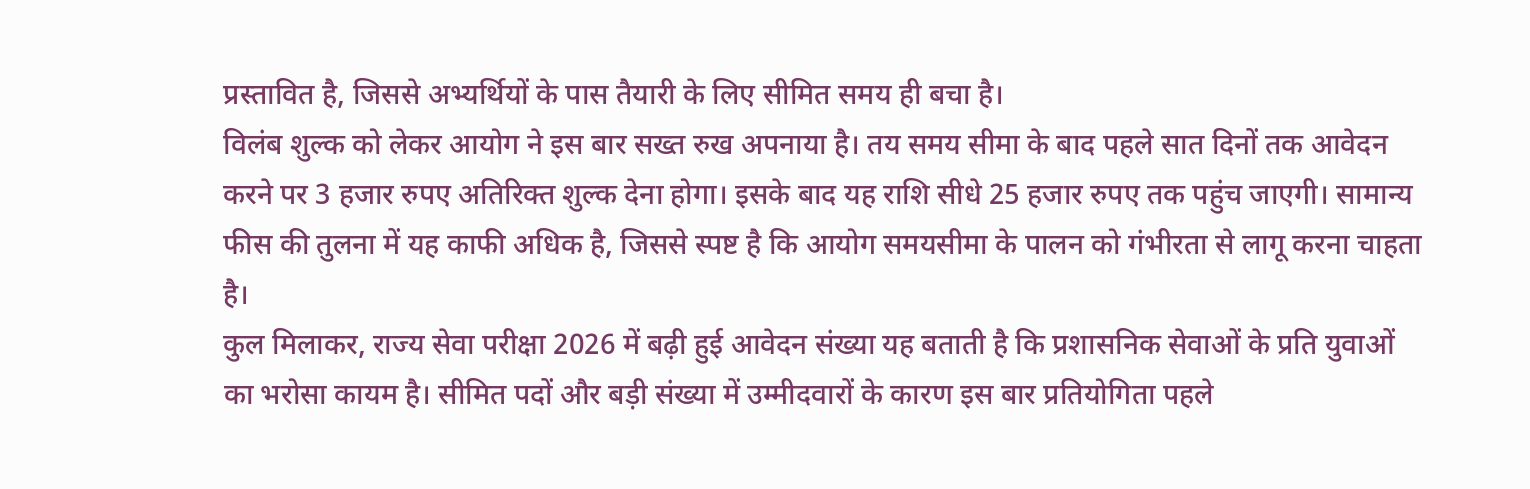प्रस्तावित है, जिससे अभ्यर्थियों के पास तैयारी के लिए सीमित समय ही बचा है।
विलंब शुल्क को लेकर आयोग ने इस बार सख्त रुख अपनाया है। तय समय सीमा के बाद पहले सात दिनों तक आवेदन करने पर 3 हजार रुपए अतिरिक्त शुल्क देना होगा। इसके बाद यह राशि सीधे 25 हजार रुपए तक पहुंच जाएगी। सामान्य फीस की तुलना में यह काफी अधिक है, जिससे स्पष्ट है कि आयोग समयसीमा के पालन को गंभीरता से लागू करना चाहता है।
कुल मिलाकर, राज्य सेवा परीक्षा 2026 में बढ़ी हुई आवेदन संख्या यह बताती है कि प्रशासनिक सेवाओं के प्रति युवाओं का भरोसा कायम है। सीमित पदों और बड़ी संख्या में उम्मीदवारों के कारण इस बार प्रतियोगिता पहले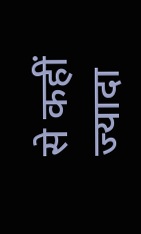से कहीं ज्यादा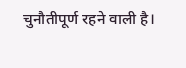चुनौतीपूर्ण रहने वाली है।